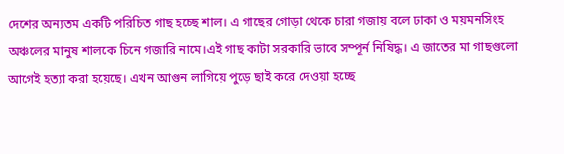দেশের অন্যতম একটি পরিচিত গাছ হচ্ছে শাল। এ গাছের গোড়া থেকে চারা গজায় বলে ঢাকা ও ময়মনসিংহ অঞ্চলের মানুষ শালকে চিনে গজারি নামে।এই গাছ কাটা সরকারি ভাবে সম্পূর্ন নিষিদ্ধ। এ জাতের মা গাছগুলো আগেই হত্যা করা হয়েছে। এখন আগুন লাগিয়ে পুড়ে ছাই করে দেওয়া হচ্ছে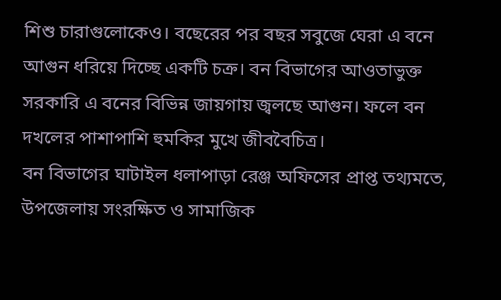শিশু চারাগুলোকেও। বছেরের পর বছর সবুজে ঘেরা এ বনে আগুন ধরিয়ে দিচ্ছে একটি চক্র। বন বিভাগের আওতাভুক্ত সরকারি এ বনের বিভিন্ন জায়গায় জ্বলছে আগুন। ফলে বন দখলের পাশাপাশি হুমকির মুখে জীববৈচিত্র।
বন বিভাগের ঘাটাইল ধলাপাড়া রেঞ্জ অফিসের প্রাপ্ত তথ্যমতে, উপজেলায় সংরক্ষিত ও সামাজিক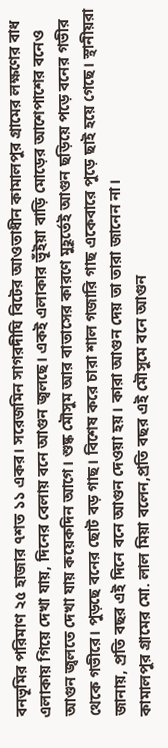বনভূমির পরিমাণ ২৫ হাজার ৭শত ১১ একর। সরেজমিন সাগরদীঘি বিটের আওতাধীন কামালপুর গ্রামের লক্ষণের বাধ এলাকায় গিয়ে দেখা যায়, দিনের বেলায় বনে আগুন জ্বলছে। একই এলাকার ভূঁইয়া বাড়ি মোড়ের আশেপাশের বনেও আগুন জ্বলতে দেখা যায় কয়েকদিন আগে। শুষ্ক মৌসুম আর বাতাসের কারণে মুহূর্তেই আগুন ছড়িয়ে পড়ে বনের গভীর থেকে গভীরে। পুড়ছে বনের ছোট বড় গাছ। বিশেষ করে চারা শাল গজারি গাছ একেবারে পুড়ে ছাই হয়ে গেছে। স্থানীয়রা জানায়, প্রতি বছর এই দিনে বনে আগুন দেওয়া হয়। কারা আগুন দেয় তা তারা জানেন না।
কামালপুর গ্রামের মো. লাল মিয়া বলেন,প্রতি বছর এই মৌসুমে বনে আগুন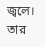জ্বলে। তার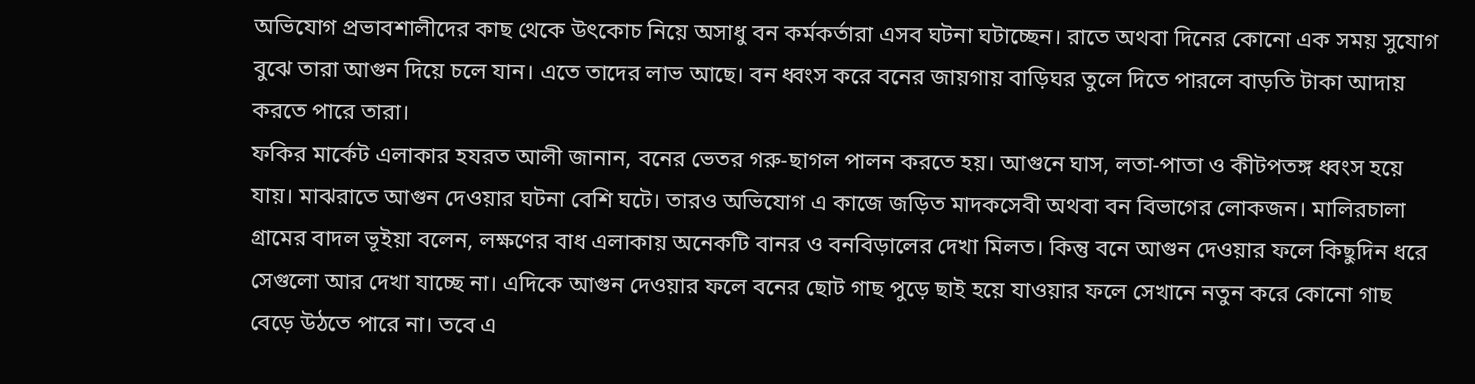অভিযোগ প্রভাবশালীদের কাছ থেকে উৎকোচ নিয়ে অসাধু বন কর্মকর্তারা এসব ঘটনা ঘটাচ্ছেন। রাতে অথবা দিনের কোনো এক সময় সুযোগ বুঝে তারা আগুন দিয়ে চলে যান। এতে তাদের লাভ আছে। বন ধ্বংস করে বনের জায়গায় বাড়িঘর তুলে দিতে পারলে বাড়তি টাকা আদায় করতে পারে তারা।
ফকির মার্কেট এলাকার হযরত আলী জানান, বনের ভেতর গরু-ছাগল পালন করতে হয়। আগুনে ঘাস, লতা-পাতা ও কীটপতঙ্গ ধ্বংস হয়ে যায়। মাঝরাতে আগুন দেওয়ার ঘটনা বেশি ঘটে। তারও অভিযোগ এ কাজে জড়িত মাদকসেবী অথবা বন বিভাগের লোকজন। মালিরচালা গ্রামের বাদল ভূইয়া বলেন, লক্ষণের বাধ এলাকায় অনেকটি বানর ও বনবিড়ালের দেখা মিলত। কিন্তু বনে আগুন দেওয়ার ফলে কিছুদিন ধরে সেগুলো আর দেখা যাচ্ছে না। এদিকে আগুন দেওয়ার ফলে বনের ছোট গাছ পুড়ে ছাই হয়ে যাওয়ার ফলে সেখানে নতুন করে কোনো গাছ বেড়ে উঠতে পারে না। তবে এ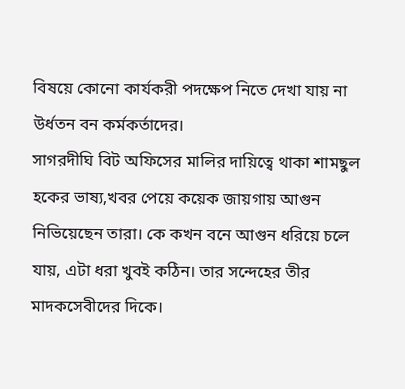বিষয়ে কোনো কার্যকরী পদক্ষেপ নিতে দেখা যায় না উর্ধতন বন কর্মকর্তাদের।
সাগরদীঘি বিট অফিসের মালির দায়িত্বে থাকা শামছুল হকের ভাষ্য,খবর পেয়ে কয়েক জায়গায় আগুন নিভিয়েছেন তারা। কে কখন বনে আগুন ধরিয়ে চলে যায়, এটা ধরা খুবই কঠিন। তার সন্দেহের তীর মাদকসেবীদের দিকে।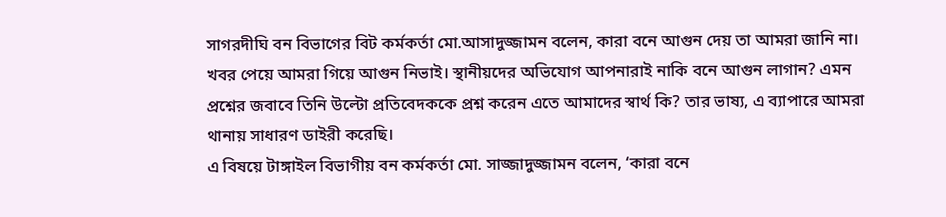সাগরদীঘি বন বিভাগের বিট কর্মকর্তা মো.আসাদুজ্জামন বলেন, কারা বনে আগুন দেয় তা আমরা জানি না। খবর পেয়ে আমরা গিয়ে আগুন নিভাই। স্থানীয়দের অভিযোগ আপনারাই নাকি বনে আগুন লাগান? এমন প্রশ্নের জবাবে তিনি উল্টো প্রতিবেদককে প্রশ্ন করেন এতে আমাদের স্বার্থ কি? তার ভাষ্য, এ ব্যাপারে আমরা থানায় সাধারণ ডাইরী করেছি।
এ বিষয়ে টাঙ্গাইল বিভাগীয় বন কর্মকর্তা মো. সাজ্জাদুজ্জামন বলেন, ‘কারা বনে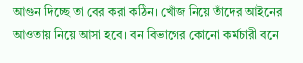আগুন দিচ্ছে তা বের করা কঠিন। খোঁজ নিয়ে তাঁদের আইনের আওতায় নিয়ে আসা হবে। বন বিভাগের কোনো কর্মচারী বনে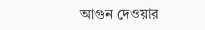আগুন দেওয়ার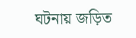ঘটনায় জড়িত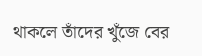থাকলে তাঁদের খুঁজে বের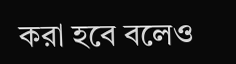করা হবে বলেও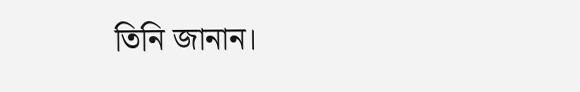তিনি জানান।